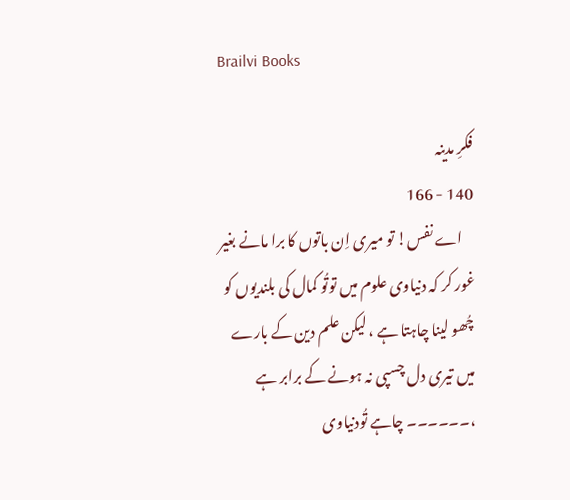Brailvi Books

فکرِ مدینہ
140 - 166
    اے نفس! تو میری اِن باتوں کا برا مانے بغیر غور کر کہ دنیاوی علوم میں توتُو کمال کی بلندیوں کو چُھو لینا چاہتا ہے ، لیکن علم دین کے بارے میں تیری دل چسپی نہ ہونے کے برابر ہے ،۔۔۔۔۔۔ چاہے تُودنیاوی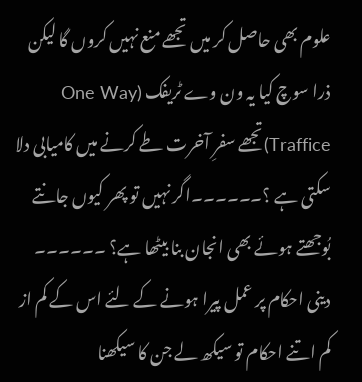علوم بھی حاصل کر میں تجھے منع نہیں کروں گا لیکن ذرا سوچ کیا یہ ون وے ٹریفک (One Way Traffice)تجھے سفرِ آخرت طے کرنے میں کامیابی دلا سکتی ہے ؟۔۔۔۔۔۔اگر نہیں تو پھر کیوں جانتے بُوجھتے ہوئے بھی انجان بنا بیٹھا ہے؟ ۔۔۔۔۔۔ دینی احکام پر عمل پیرا ہونے کے لئے اس کے کم از کم اتنے احکام تو سیکھ لے جن کا سیکھنا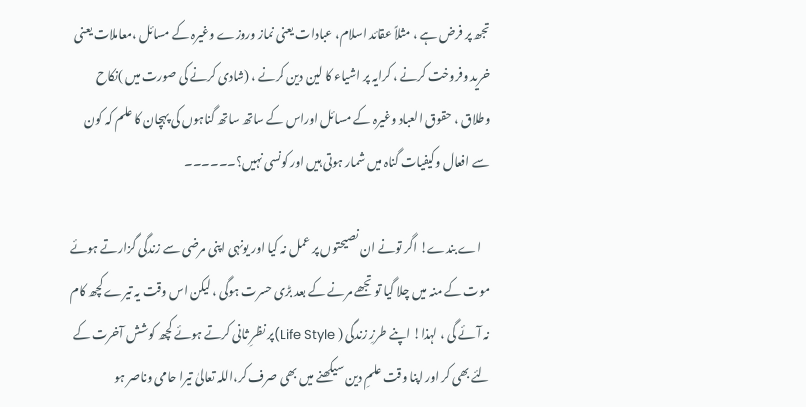تجھ پر فرض ہے ، مثلاً عقائد اسلام، عبادات یعنی نماز وروزے وغیرہ کے مسائل ،معاملات یعنی خرید وفروخت کرنے ، کرایہ پر اشیاء کا لین دین کرنے ، (شادی کرنے کی صورت میں )نکاح وطلاق ، حقوق العباد وغیرہ کے مسائل اوراس کے ساتھ ساتھ گناہوں کی پہچان کا علم کہ کون سے افعال وکیفیات گناہ میں شمار ہوتی ہیں اور کونسی نہیں؟۔۔۔۔۔۔

    اے بندے! اگر تونے ان نصیحتوں پر عمل نہ کیا اور یونہی اپنی مرضی سے زندگی گزارتے ہوئے موت کے منہ میں چلا گیا تو تجھے مرنے کے بعد بڑی حسرت ہوگی ، لیکن اس وقت یہ تیرے کچھ کام نہ آئے گی ، لہذا! اپنے طرزِ زندگی ( Life Style)پر نظرِ ثانی کرتے ہوئے کچھ کوشش آخرت کے لئے بھی کر اور اپنا وقت علمِ دین سیکھنے میں بھی صرف کر،اللہ تعالیٰ تیرا حامی وناصر ہو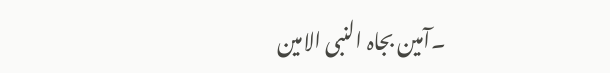۔آمین بجاہ النبی الامین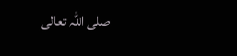صلی اللہ تعالی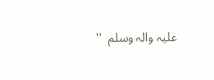علیہ والہ وسلم  ''